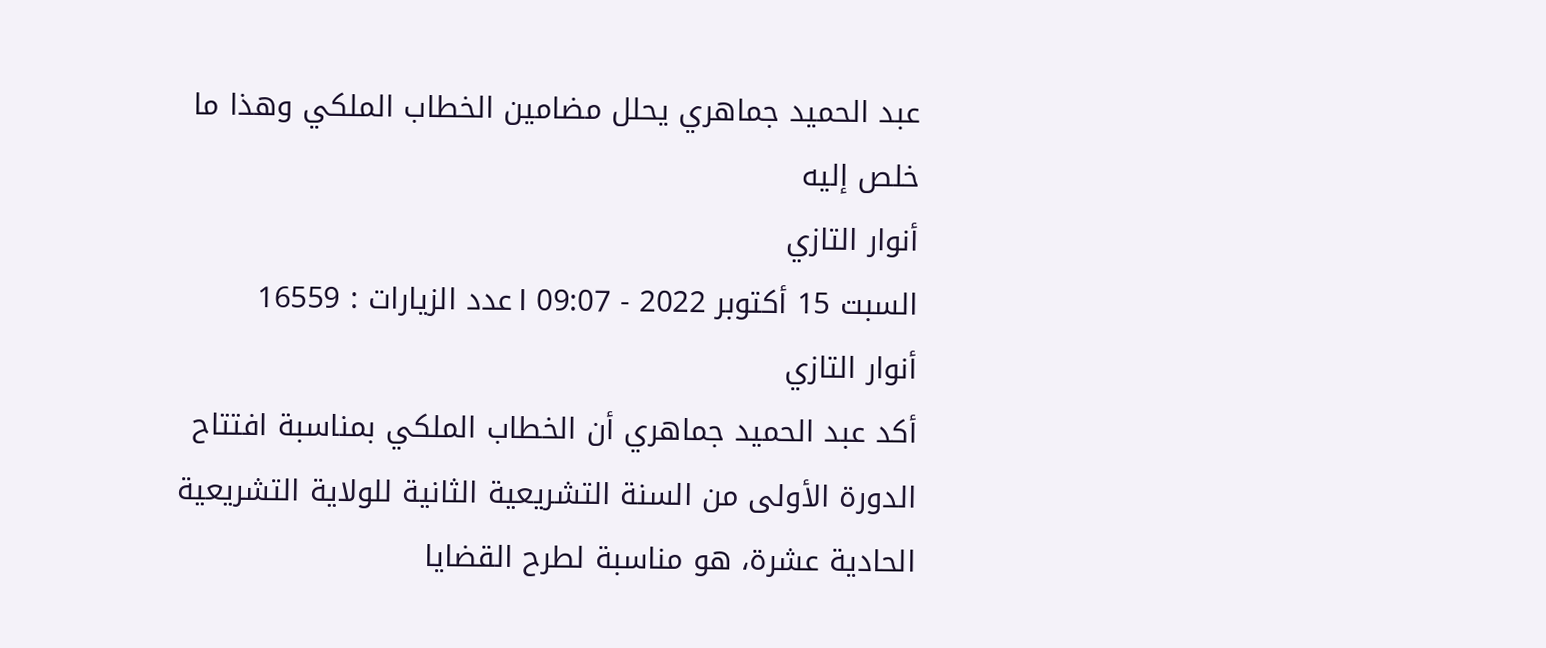عبد الحميد جماهري يحلل مضامين الخطاب الملكي وهذا ما خلص إليه
أنوار التازي
السبت 15 أكتوبر 2022 - 09:07 l عدد الزيارات : 16559
أنوار التازي
أكد عبد الحميد جماهري أن الخطاب الملكي بمناسبة افتتاح الدورة الأولى من السنة التشريعية الثانية للولاية التشريعية الحادية عشرة، هو مناسبة لطرح القضايا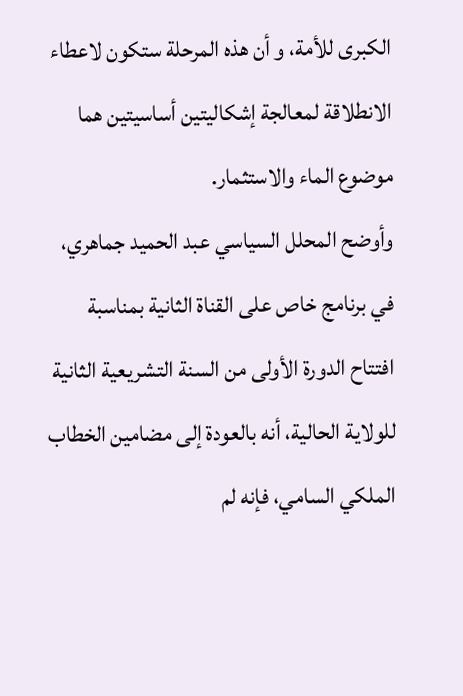الكبرى للأمة، و أن هذه المرحلة ستكون لاعطاء الانطلاقة لمعالجة إشكاليتين أساسيتين هما موضوع الماء والاستثمار.
وأوضح المحلل السياسي عبد الحميد جماهري، في برنامج خاص على القناة الثانية بمناسبة افتتاح الدورة الأولى من السنة التشريعية الثانية للولاية الحالية، أنه بالعودة إلى مضامين الخطاب الملكي السامي، فإنه لم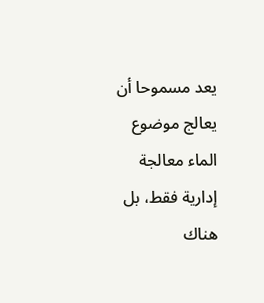يعد مسموحا أن يعالج موضوع الماء معالجة إدارية فقط، بل هناك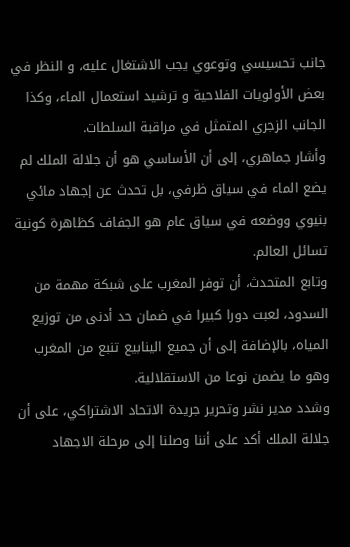جانب تحسيسي وتوعوي يجب الاشتغال عليه، و النظر في بعض الأولويات الفلاحية و ترشيد استعمال الماء، وكذا الجانب الزجري المتمثل في مراقبة السلطات.
وأشار جماهري، إلى أن الأساسي هو أن جلالة الملك لم يضع الماء في سياق ظرفي، بل تحدث عن إجهاد مائي بنيوي ووضعه في سياق عام هو الجفاف كظاهرة كونية تسائل العالم.
وتابع المتحدث، أن توفر المغرب على شبكة مهمة من السدود، لعبت دورا كبيرا في ضمان حد أدنى من توزيع المياه، بالإضافة إلى أن جميع الينابيع تنبع من المغرب وهو ما يضمن نوعا من الاستقلالية.
وشدد مدير نشر وتحرير جريدة الاتحاد الاشتراكي، على أن جلالة الملك أكد على أننا وصلنا إلى مرحلة الاجهاد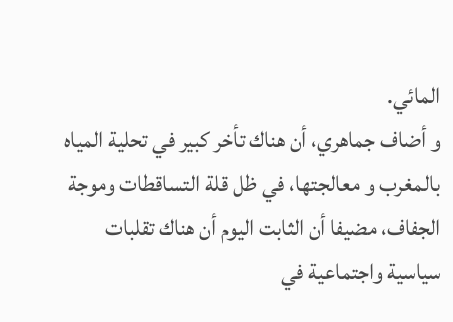المائي.
و أضاف جماهري، أن هناك تأخر كبير في تحلية المياه بالمغرب و معالجتها، في ظل قلة التساقطات وموجة الجفاف، مضيفا أن الثابت اليوم أن هناك تقلبات سياسية واجتماعية في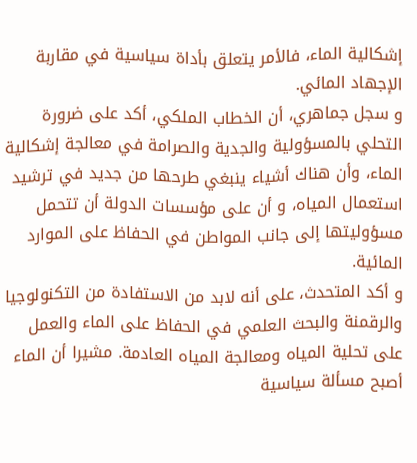إشكالية الماء، فالأمر يتعلق بأداة سياسية في مقاربة الإجهاد المائي.
و سجل جماهري، أن الخطاب الملكي، أكد على ضرورة التحلي بالمسؤولية والجدية والصرامة في معالجة إشكالية الماء، وأن هناك أشياء ينبغي طرحها من جديد في ترشيد استعمال المياه، و أن على مؤسسات الدولة أن تتحمل مسؤوليتها إلى جانب المواطن في الحفاظ على الموارد المائية.
و أكد المتحدث، على أنه لابد من الاستفادة من التكنولوجيا والرقمنة والبحث العلمي في الحفاظ على الماء والعمل على تحلية المياه ومعالجة المياه العادمة. مشيرا أن الماء أصبح مسألة سياسية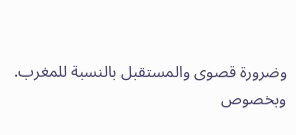وضرورة قصوى والمستقبل بالنسبة للمغرب.
وبخصوص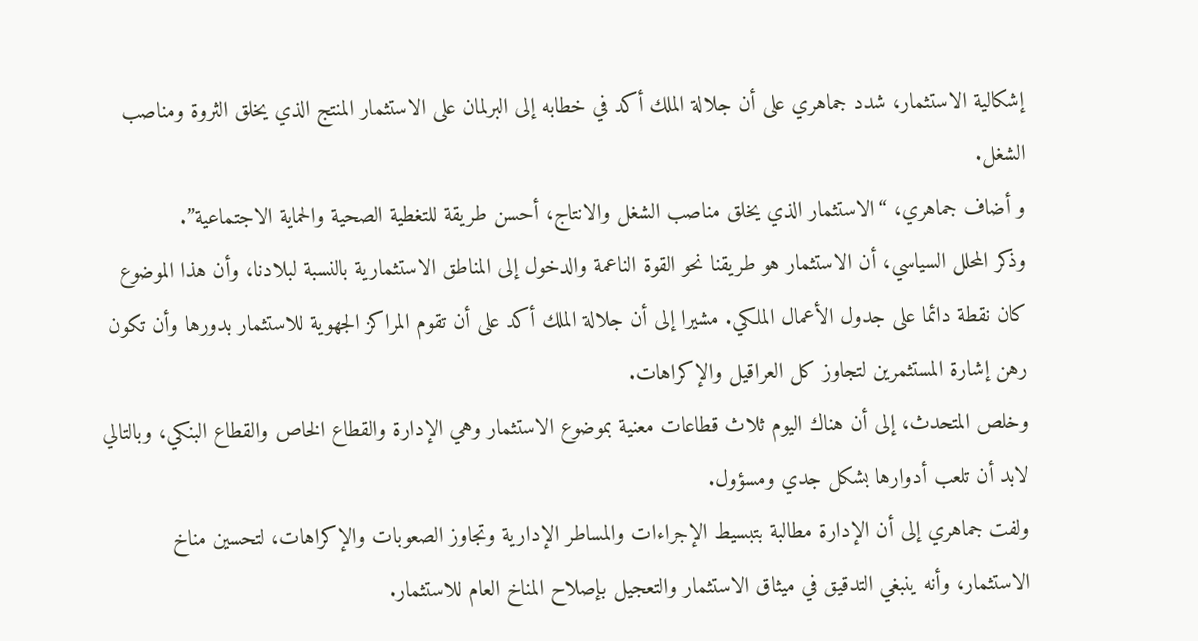إشكالية الاستثمار، شدد جماهري على أن جلالة الملك أكد في خطابه إلى البرلمان على الاستثمار المنتج الذي يخلق الثروة ومناصب الشغل.
و أضاف جماهري، “الاستثمار الذي يخلق مناصب الشغل والانتاج، أحسن طريقة للتغطية الصحية والحماية الاجتماعية”.
وذكر المحلل السياسي، أن الاستثمار هو طريقنا نحو القوة الناعمة والدخول إلى المناطق الاستثمارية بالنسبة لبلادنا، وأن هذا الموضوع كان نقطة دائما على جدول الأعمال الملكي. مشيرا إلى أن جلالة الملك أكد على أن تقوم المراكز الجهوية للاستثمار بدورها وأن تكون رهن إشارة المستثمرين لتجاوز كل العراقيل والإكراهات.
وخلص المتحدث، إلى أن هناك اليوم ثلاث قطاعات معنية بموضوع الاستثمار وهي الإدارة والقطاع الخاص والقطاع البنكي، وبالتالي لابد أن تلعب أدوارها بشكل جدي ومسؤول.
ولفت جماهري إلى أن الإدارة مطالبة بتبسيط الإجراءات والمساطر الإدارية وتجاوز الصعوبات والإكراهات، لتحسين مناخ الاستثمار، وأنه ينبغي التدقيق في ميثاق الاستثمار والتعجيل بإصلاح المناخ العام للاستثمار.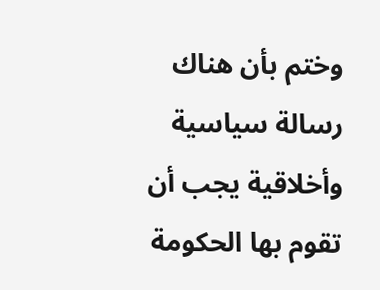وختم بأن هناك رسالة سياسية وأخلاقية يجب أن تقوم بها الحكومة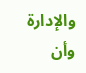والإدارة وأن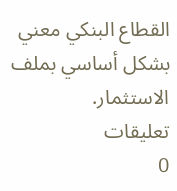القطاع البنكي معني بشكل أساسي بملف الاستثمار.
تعليقات
0